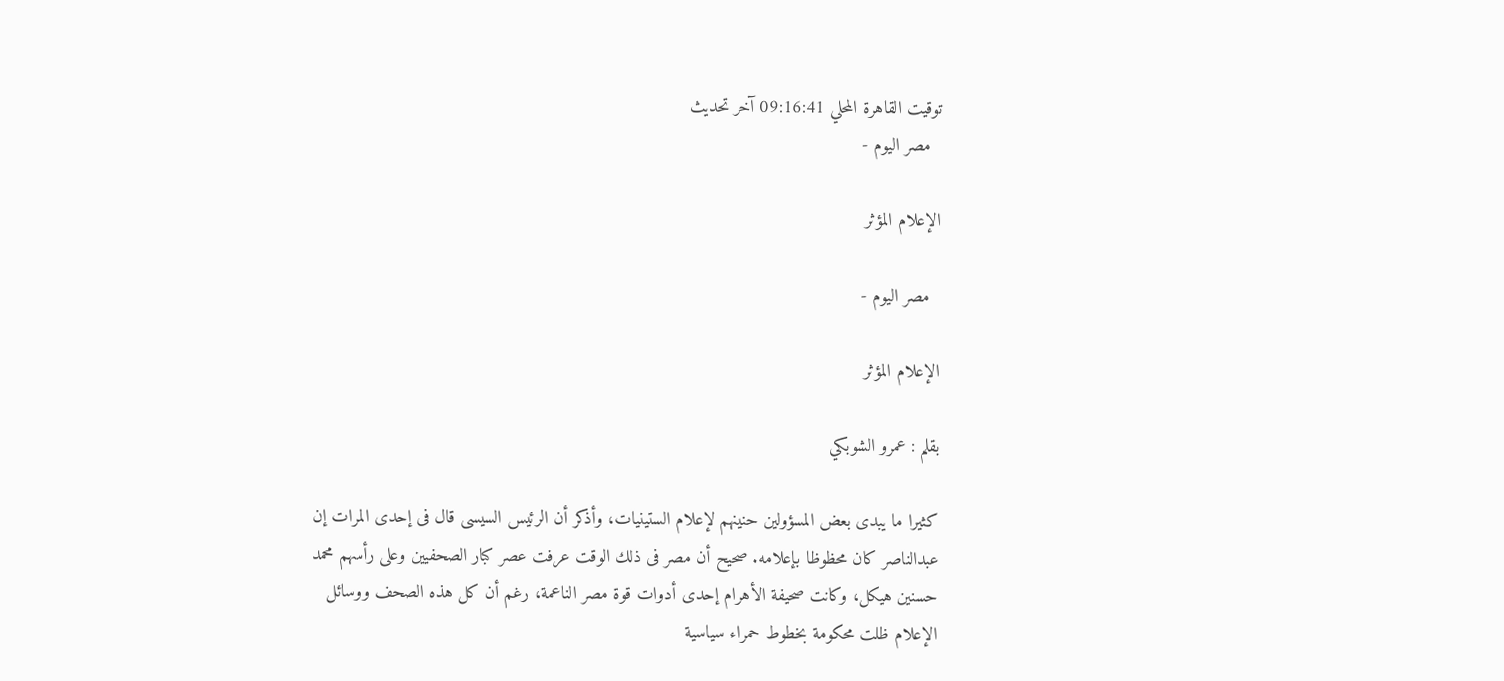توقيت القاهرة المحلي 09:16:41 آخر تحديث
  مصر اليوم -

الإعلام المؤثر

  مصر اليوم -

الإعلام المؤثر

بقلم : عمرو الشوبكي

كثيرا ما يبدى بعض المسؤولين حنينهم لإعلام الستينيات، وأذكر أن الرئيس السيسى قال فى إحدى المرات إن عبدالناصر كان محظوظا بإعلامه. صحيح أن مصر فى ذلك الوقت عرفت عصر كبار الصحفيين وعلى رأسهم محمد حسنين هيكل، وكانت صحيفة الأهرام إحدى أدوات قوة مصر الناعمة، رغم أن كل هذه الصحف ووسائل الإعلام ظلت محكومة بخطوط حمراء سياسية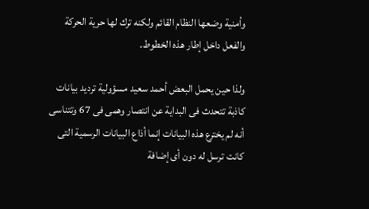وأمنية وضعها النظام القائم ولكنه ترك لها حرية الحركة والفعل داخل إطار هذه الخطوط.

ولذا حين يحمل البعض أحمد سعيد مسؤولية ترديد بيانات كاذبة تتحدث فى البداية عن انتصار وهمى فى 67 وتتناسى أنه لم يخترع هذه البيانات إنما أذاع البيانات الرسمية التى كانت ترسل له دون أى إضافة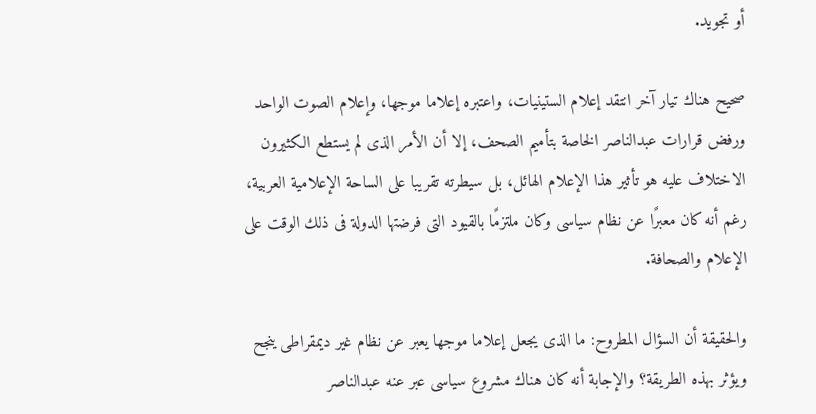أو تجويد.

صحيح هناك تيار آخر انتقد إعلام الستينيات، واعتبره إعلاما موجها، وإعلام الصوت الواحد ورفض قرارات عبدالناصر الخاصة بتأميم الصحف، إلا أن الأمر الذى لم يستطع الكثيرون الاختلاف عليه هو تأثير هذا الإعلام الهائل، بل سيطرته تقريبا على الساحة الإعلامية العربية، رغم أنه كان معبرًا عن نظام سياسى وكان ملتزمًا بالقيود التى فرضتها الدولة فى ذلك الوقت على الإعلام والصحافة.

والحقيقة أن السؤال المطروح: ما الذى يجعل إعلاما موجها يعبر عن نظام غير ديمقراطى ينجح ويؤثر بهذه الطريقة؟ والإجابة أنه كان هناك مشروع سياسى عبر عنه عبدالناصر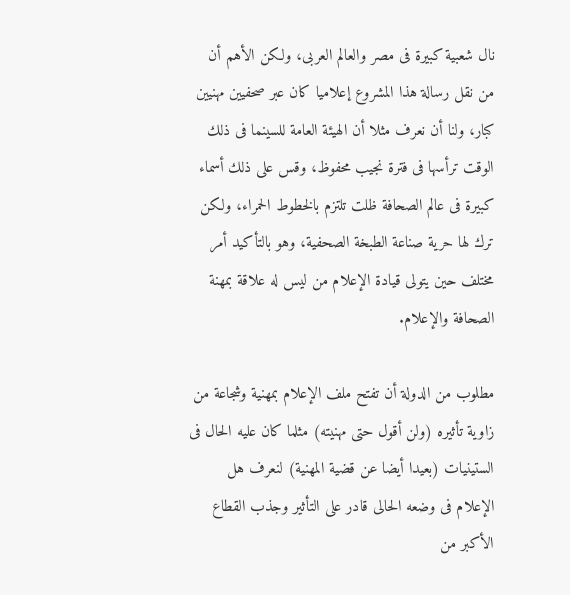نال شعبية كبيرة فى مصر والعالم العربى، ولكن الأهم أن من نقل رسالة هذا المشروع إعلاميا كان عبر صحفيين مهنيين كبار، ولنا أن نعرف مثلا أن الهيئة العامة للسينما فى ذلك الوقت ترأسها فى فترة نجيب محفوظ، وقس على ذلك أسماء كبيرة فى عالم الصحافة ظلت تلتزم بالخطوط الحمراء، ولكن ترك لها حرية صناعة الطبخة الصحفية، وهو بالتأكيد أمر مختلف حين يتولى قيادة الإعلام من ليس له علاقة بمهنة الصحافة والإعلام.

مطلوب من الدولة أن تفتح ملف الإعلام بمهنية وشجاعة من زاوية تأثيره (ولن أقول حتى مهنيته) مثلما كان عليه الحال فى الستينيات (بعيدا أيضا عن قضية المهنية) لنعرف هل الإعلام فى وضعه الحالى قادر على التأثير وجذب القطاع الأكبر من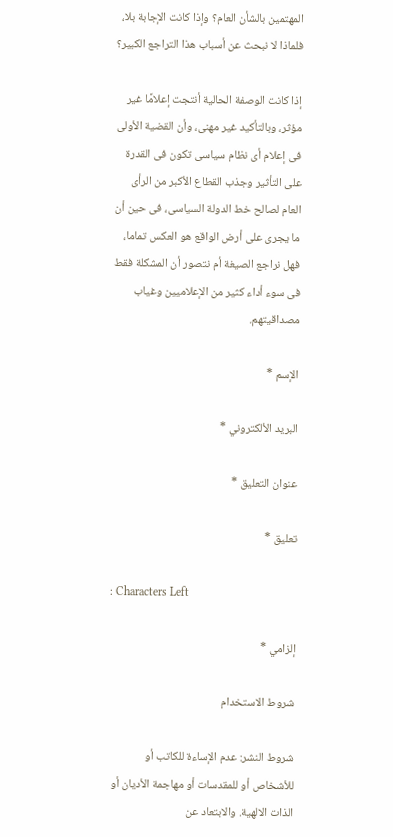المهتمين بالشأن العام؟ وإذا كانت الإجابة بلا، فلماذا لا نبحث عن أسباب هذا التراجع الكبير؟

إذا كانت الوصفة الحالية أنتجت إعلامًا غير مؤثر، وبالتأكيد غير مهنى، وأن القضية الأولى فى إعلام أى نظام سياسى تكون فى القدرة على التأثير وجذب القطاع الأكبر من الرأى العام لصالح خط الدولة السياسى، فى حين أن ما يجرى على أرض الواقع هو العكس تماما، فهل نراجع الصيغة أم نتصور أن المشكلة فقط فى سوء أداء كثير من الإعلاميين وغياب مصداقيتهم.

الإسم *

البريد الألكتروني *

عنوان التعليق *

تعليق *

: Characters Left

إلزامي *

شروط الاستخدام

شروط النشر: عدم الإساءة للكاتب أو للأشخاص أو للمقدسات أو مهاجمة الأديان أو الذات الالهية. والابتعاد عن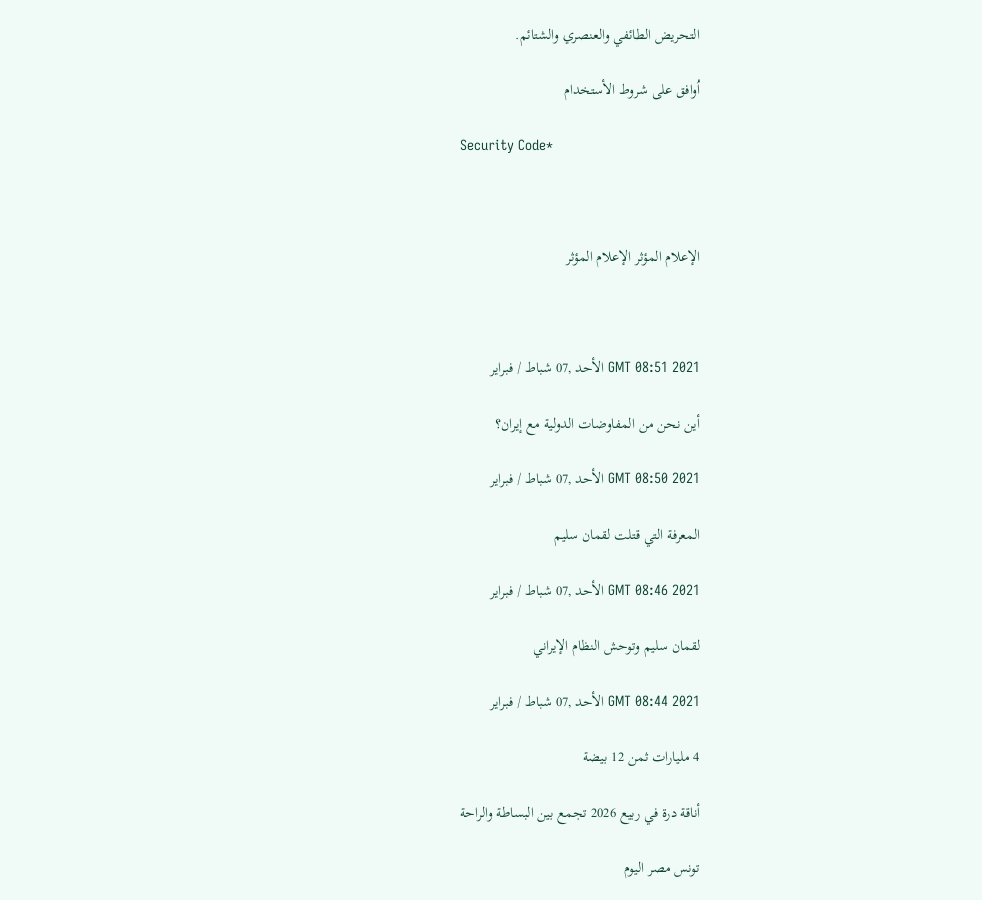التحريض الطائفي والعنصري والشتائم.

اُوافق على شروط الأستخدام

Security Code*



الإعلام المؤثر الإعلام المؤثر



GMT 08:51 2021 الأحد ,07 شباط / فبراير

أين نحن من المفاوضات الدولية مع إيران؟

GMT 08:50 2021 الأحد ,07 شباط / فبراير

المعرفة التي قتلت لقمان سليم

GMT 08:46 2021 الأحد ,07 شباط / فبراير

لقمان سليم وتوحش النظام الإيراني

GMT 08:44 2021 الأحد ,07 شباط / فبراير

4 مليارات ثمن 12 بيضة

أناقة درة في ربيع 2026 تجمع بين البساطة والراحة

تونس مصر اليوم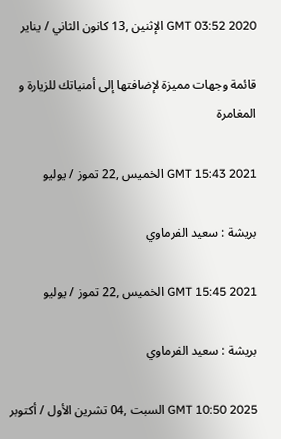GMT 03:52 2020 الإثنين ,13 كانون الثاني / يناير

قائمة وجهات مميزة لإضافتها إلى أمنياتك للزيارة و المغامرة

GMT 15:43 2021 الخميس ,22 تموز / يوليو

بريشة : سعيد الفرماوي

GMT 15:45 2021 الخميس ,22 تموز / يوليو

بريشة : سعيد الفرماوي

GMT 10:50 2025 السبت ,04 تشرين الأول / أكتوبر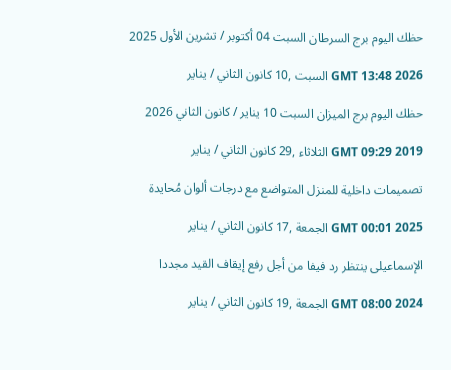حظك اليوم برج السرطان السبت 04 أكتوبر / تشرين الأول 2025

GMT 13:48 2026 السبت ,10 كانون الثاني / يناير

حظك اليوم برج الميزان السبت 10 يناير / كانون الثاني 2026

GMT 09:29 2019 الثلاثاء ,29 كانون الثاني / يناير

تصميمات داخلية للمنزل المتواضع مع درجات ألوان مُحايدة

GMT 00:01 2025 الجمعة ,17 كانون الثاني / يناير

الإسماعيلى ينتظر رد فيفا من أجل رفع إيقاف القيد مجددا

GMT 08:00 2024 الجمعة ,19 كانون الثاني / يناير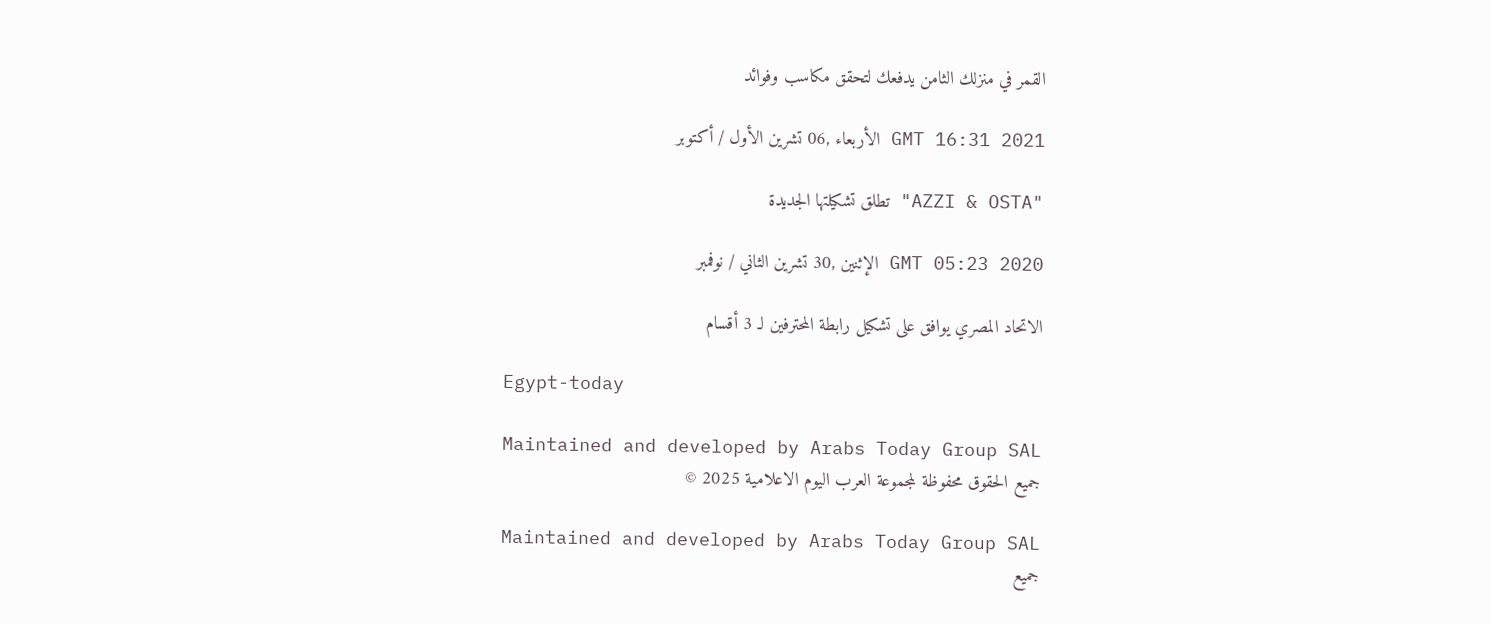القمر في منزلك الثامن يدفعك لتحقق مكاسب وفوائد

GMT 16:31 2021 الأربعاء ,06 تشرين الأول / أكتوبر

"AZZI & OSTA" تطلق تشكيلتها الجديدة

GMT 05:23 2020 الإثنين ,30 تشرين الثاني / نوفمبر

الاتحاد المصري يوافق على تشكيل رابطة المحترفين لـ 3 أقسام

Egypt-today

Maintained and developed by Arabs Today Group SAL
جميع الحقوق محفوظة لمجموعة العرب اليوم الاعلامية 2025 ©

Maintained and developed by Arabs Today Group SAL
جميع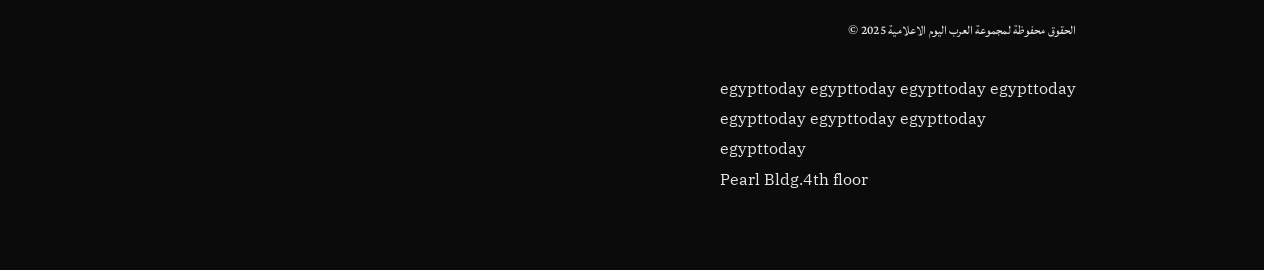الحقوق محفوظة لمجموعة العرب اليوم الاعلامية 2025 ©

egypttoday egypttoday egypttoday egypttoday
egypttoday egypttoday egypttoday
egypttoday
Pearl Bldg.4th floor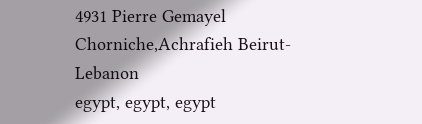4931 Pierre Gemayel Chorniche,Achrafieh Beirut- Lebanon
egypt, egypt, egypt